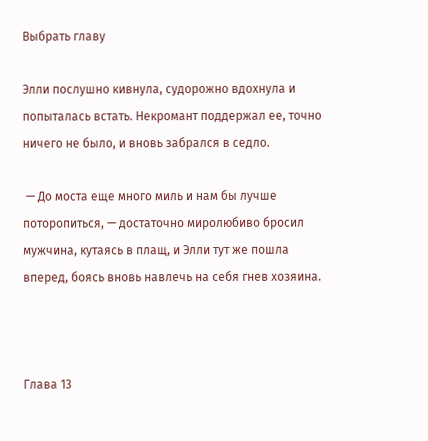Выбрать главу

Элли послушно кивнула, судорожно вдохнула и попыталась встать. Некромант поддержал ее, точно ничего не было, и вновь забрался в седло.

 — До моста еще много миль и нам бы лучше поторопиться, — достаточно миролюбиво бросил мужчина, кутаясь в плащ, и Элли тут же пошла вперед, боясь вновь навлечь на себя гнев хозяина.



Глава 13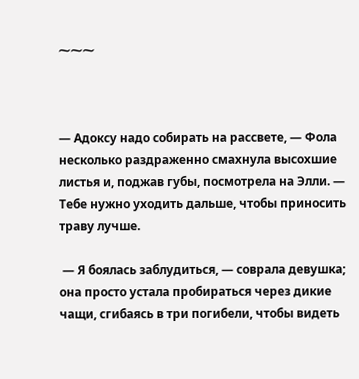⁓⁓⁓



— Адоксу надо собирать на рассвете, — Фола несколько раздраженно смахнула высохшие листья и, поджав губы, посмотрела на Элли. — Тебе нужно уходить дальше, чтобы приносить траву лучше.

 — Я боялась заблудиться, — соврала девушка; она просто устала пробираться через дикие чащи, сгибаясь в три погибели, чтобы видеть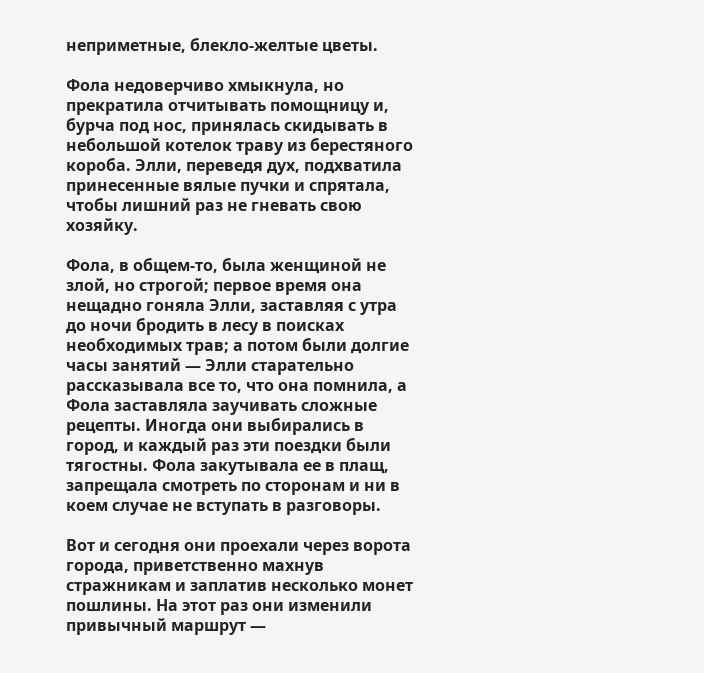неприметные, блекло-желтые цветы.

Фола недоверчиво хмыкнула, но прекратила отчитывать помощницу и, бурча под нос, принялась скидывать в небольшой котелок траву из берестяного короба. Элли, переведя дух, подхватила принесенные вялые пучки и спрятала, чтобы лишний раз не гневать свою хозяйку.

Фола, в общем-то, была женщиной не злой, но строгой; первое время она нещадно гоняла Элли, заставляя с утра до ночи бродить в лесу в поисках необходимых трав; а потом были долгие часы занятий — Элли старательно рассказывала все то, что она помнила, а Фола заставляла заучивать сложные рецепты. Иногда они выбирались в город, и каждый раз эти поездки были тягостны. Фола закутывала ее в плащ, запрещала смотреть по сторонам и ни в коем случае не вступать в разговоры.

Вот и сегодня они проехали через ворота города, приветственно махнув стражникам и заплатив несколько монет пошлины. На этот раз они изменили привычный маршрут —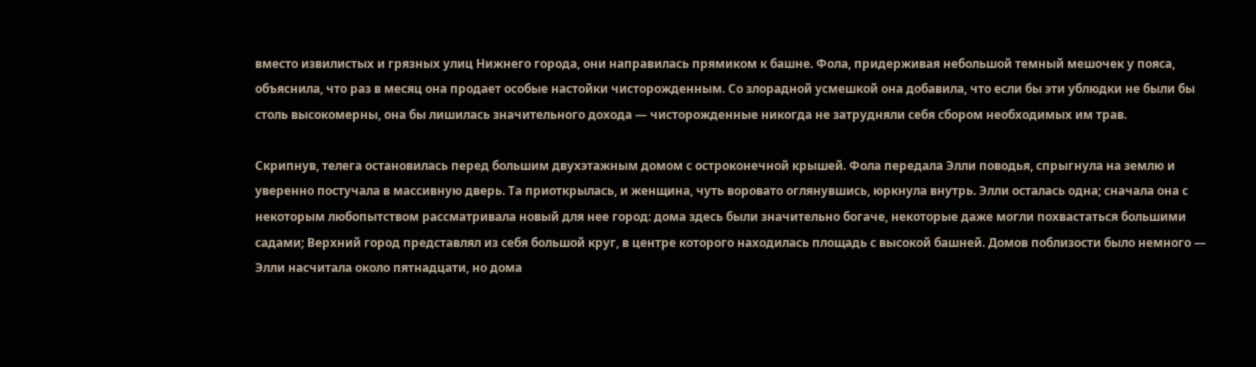вместо извилистых и грязных улиц Нижнего города, они направилась прямиком к башне. Фола, придерживая небольшой темный мешочек у пояса, объяснила, что раз в месяц она продает особые настойки чисторожденным. Со злорадной усмешкой она добавила, что если бы эти ублюдки не были бы столь высокомерны, она бы лишилась значительного дохода — чисторожденные никогда не затрудняли себя сбором необходимых им трав.

Скрипнув, телега остановилась перед большим двухэтажным домом с остроконечной крышей. Фола передала Элли поводья, спрыгнула на землю и уверенно постучала в массивную дверь. Та приоткрылась, и женщина, чуть воровато оглянувшись, юркнула внутрь. Элли осталась одна; сначала она с некоторым любопытством рассматривала новый для нее город: дома здесь были значительно богаче, некоторые даже могли похвастаться большими садами; Верхний город представлял из себя большой круг, в центре которого находилась площадь с высокой башней. Домов поблизости было немного — Элли насчитала около пятнадцати, но дома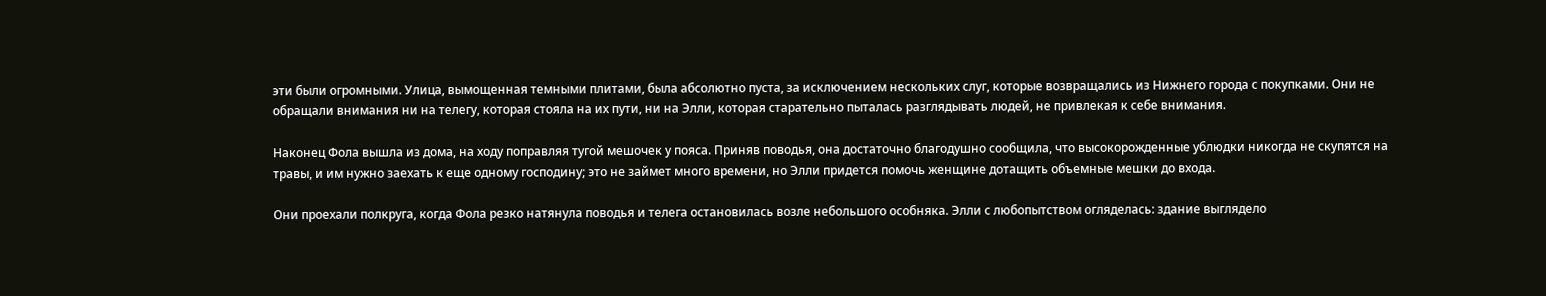эти были огромными. Улица, вымощенная темными плитами, была абсолютно пуста, за исключением нескольких слуг, которые возвращались из Нижнего города с покупками. Они не обращали внимания ни на телегу, которая стояла на их пути, ни на Элли, которая старательно пыталась разглядывать людей, не привлекая к себе внимания.

Наконец Фола вышла из дома, на ходу поправляя тугой мешочек у пояса. Приняв поводья, она достаточно благодушно сообщила, что высокорожденные ублюдки никогда не скупятся на травы, и им нужно заехать к еще одному господину; это не займет много времени, но Элли придется помочь женщине дотащить объемные мешки до входа.

Они проехали полкруга, когда Фола резко натянула поводья и телега остановилась возле небольшого особняка. Элли с любопытством огляделась: здание выглядело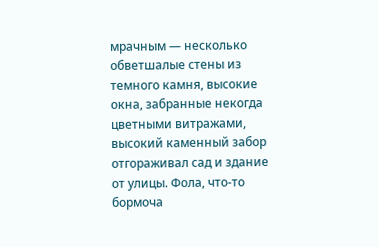мрачным — несколько обветшалые стены из темного камня, высокие окна, забранные некогда цветными витражами, высокий каменный забор отгораживал сад и здание от улицы. Фола, что-то бормоча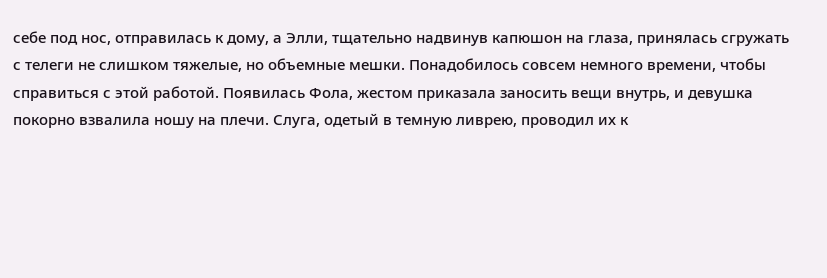себе под нос, отправилась к дому, а Элли, тщательно надвинув капюшон на глаза, принялась сгружать с телеги не слишком тяжелые, но объемные мешки. Понадобилось совсем немного времени, чтобы справиться с этой работой. Появилась Фола, жестом приказала заносить вещи внутрь, и девушка покорно взвалила ношу на плечи. Слуга, одетый в темную ливрею, проводил их к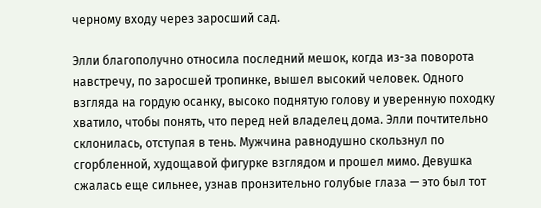черному входу через заросший сад.

Элли благополучно относила последний мешок, когда из-за поворота навстречу, по заросшей тропинке, вышел высокий человек. Одного взгляда на гордую осанку, высоко поднятую голову и уверенную походку хватило, чтобы понять, что перед ней владелец дома. Элли почтительно склонилась, отступая в тень. Мужчина равнодушно скользнул по сгорбленной, худощавой фигурке взглядом и прошел мимо. Девушка сжалась еще сильнее, узнав пронзительно голубые глаза — это был тот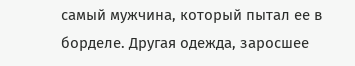самый мужчина, который пытал ее в борделе. Другая одежда, заросшее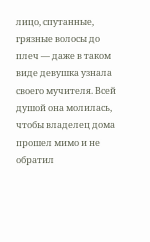лицо, спутанные, грязные волосы до плеч — даже в таком виде девушка узнала своего мучителя. Всей душой она молилась, чтобы владелец дома прошел мимо и не обратил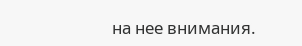на нее внимания.